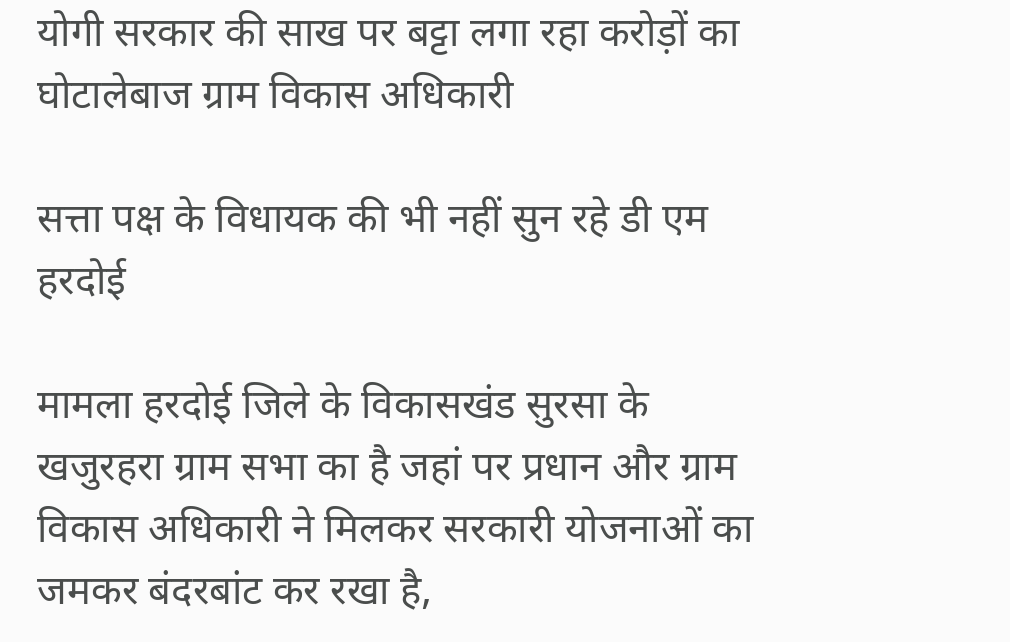योगी सरकार की साख पर बट्टा लगा रहा करोड़ों का घोटालेबाज ग्राम विकास अधिकारी

सत्ता पक्ष के विधायक की भी नहीं सुन रहे डी एम हरदोई

मामला हरदोई जिले के विकासखंड सुरसा के खजुरहरा ग्राम सभा का है जहां पर प्रधान और ग्राम विकास अधिकारी ने मिलकर सरकारी योजनाओं का जमकर बंदरबांट कर रखा है,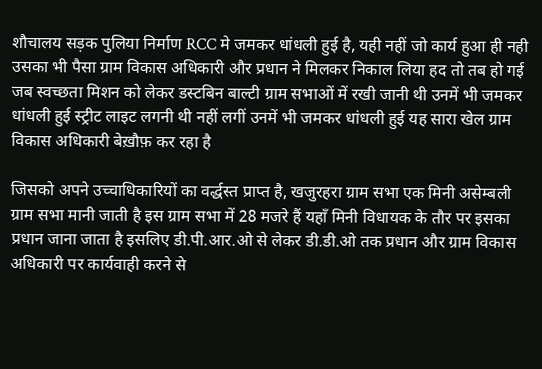शौचालय सड़क पुलिया निर्माण RCC मे जमकर धांधली हुई है, यही नहीं जो कार्य हुआ ही नही उसका भी पैसा ग्राम विकास अधिकारी और प्रधान ने मिलकर निकाल लिया हद तो तब हो गई जब स्वच्छता मिशन को लेकर डस्टबिन बाल्टी ग्राम सभाओं में रखी जानी थी उनमें भी जमकर धांधली हुई स्ट्रीट लाइट लगनी थी नहीं लगीं उनमें भी जमकर धांधली हुई यह सारा खेल ग्राम विकास अधिकारी बेख़ौफ़ कर रहा है

जिसको अपने उच्चाधिकारियों का वर्द्धस्त प्राप्त है, खजुरहरा ग्राम सभा एक मिनी असेम्बली ग्राम सभा मानी जाती है इस ग्राम सभा में 28 मजरे हैं यहाँ मिनी विधायक के तौर पर इसका प्रधान जाना जाता है इसलिए डी.पी.आर.ओ से लेकर डी.डी.ओ तक प्रधान और ग्राम विकास अधिकारी पर कार्यवाही करने से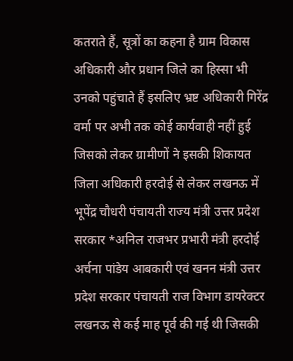कतराते हैं, सूत्रों का कहना है ग्राम विकास अधिकारी और प्रधान जिले का हिस्सा भी उनको पहुंचाते हैं इसलिए भ्रष्ट अधिकारी गिरेंद्र वर्मा पर अभी तक कोई कार्यवाही नहीं हुई जिसको लेकर ग्रामीणों ने इसकी शिकायत जिला अधिकारी हरदोई से लेकर लखनऊ में भूपेंद्र चौधरी पंचायती राज्य मंत्री उत्तर प्रदेश सरकार *अनिल राजभर प्रभारी मंत्री हरदोई अर्चना पांडेय आबकारी एवं खनन मंत्री उत्तर प्रदेश सरकार पंचायती राज विभाग डायरेक्टर लखनऊ से कई माह पूर्व की गई थी जिसकी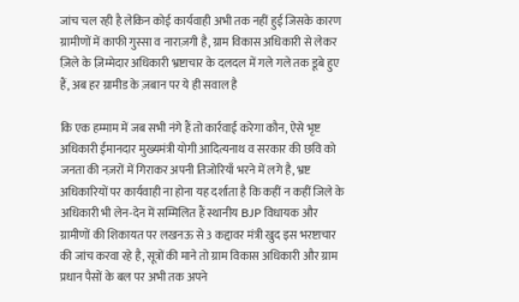जांच चल रही है लेकिन कोई कार्यवाही अभी तक नहीं हुई जिसके कारण ग्रामीणों में काफी गुस्सा व नाराज़गी है, ग्राम विकास अधिकारी से लेकर ज़िले के ज़िम्मेदार अधिकारी भ्रष्टाचार के दलदल में गले गले तक डूबे हुए हैं, अब हर ग्रामीड के ज़बान पर ये ही सवाल है

कि एक हम्माम में जब सभी नंगे हैं तो कार्रवाई करेगा कौन, ऐसे भृष्ट अधिकारी ईमानदार मुख्यमंत्री योगी आदित्यनाथ व सरकार की छवि को जनता की नज़रों में गिराकर अपनी तिजोरियाँ भरने में लगे है, भ्रष्ट अधिकारियों पर कार्यवाही ना होना यह दर्शाता है कि कहीं न कहीं जिले के अधिकारी भी लेन-देन में सम्मिलित हैं स्थानीय BJP विधायक और ग्रामीणों की शिकायत पर लखनऊ से 3 कद्दावर मंत्री खुद इस भरष्टाचार की जांच करवा रहे है, सूत्रों की माने तो ग्राम विकास अधिकारी और ग्राम प्रधान पैसों के बल पर अभी तक अपने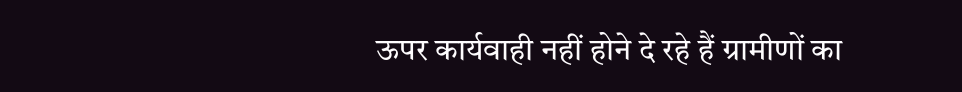ऊपर कार्यवाही नहीं होने दे रहे हैं ग्रामीणों का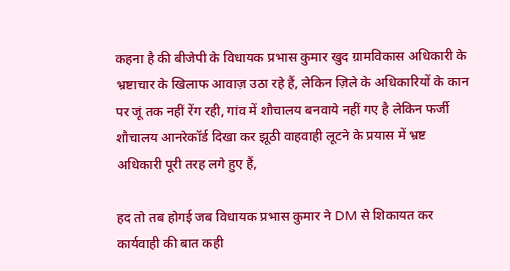कहना है की बीजेपी के विधायक प्रभास कुमार खुद ग्रामविकास अधिकारी के भ्रष्टाचार के खिलाफ आवाज़ उठा रहे हैं, लेकिन ज़िले के अधिकारियों के कान पर जूं तक नहीं रेंग रही, गांव में शौचालय बनवाये नहीं गए है लेकिन फर्जी शौचालय आनरेकॉर्ड दिखा कर झूठी वाहवाही लूटने के प्रयास में भ्रष्ट अधिकारी पूरी तरह लगे हुए हैं,

हद तो तब होगई जब विधायक प्रभास कुमार ने DM से शिकायत कर कार्यवाही की बात कही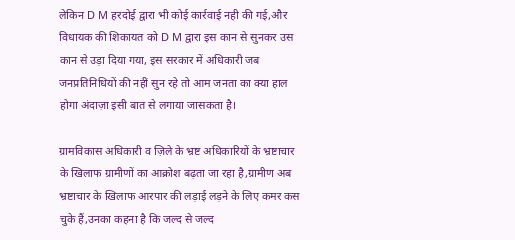लेकिन D M हरदोई द्वारा भी कोई कार्रवाई नही की गई,और विधायक की शिकायत को D M द्वारा इस कान से सुनकर उस कान से उड़ा दिया गया, इस सरकार में अधिकारी जब जनप्रतिनिधियों की नहीं सुन रहे तो आम जनता का क्या हाल होगा अंदाज़ा इसी बात से लगाया जासकता है।

ग्रामविकास अधिकारी व ज़िले के भ्रष्ट अधिकारियों के भ्रष्टाचार के खिलाफ ग्रामीणों का आक्रोश बढ़ता जा रहा है,ग्रामीण अब भ्रष्टाचार के खिलाफ आरपार की लड़ाई लड़ने के लिए कमर कस चुके हैं,उनका कहना है कि जल्द से जल्द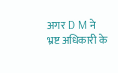अगर D M ने भ्रष्ट अधिकारी के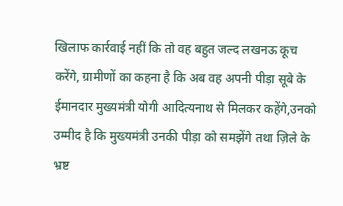खिलाफ कार्रवाई नहीं कि तो वह बहुत जल्द लखनऊ कूच करेंगे, ग्रामीणों का कहना है कि अब वह अपनी पीड़ा सूबे के ईमानदार मुख्यमंत्री योगी आदित्यनाथ से मिलकर कहेंगे,उनको उम्मीद है कि मुख्यमंत्री उनकी पीड़ा को समझेंगे तथा ज़िले के भ्रष्ट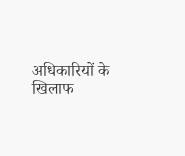अधिकारियों के खिलाफ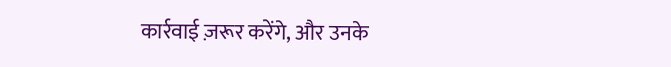कार्रवाई ज़रूर करेंगे, और उनके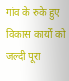गांव के रुके हुए विकास कार्यों को जल्दी पूरा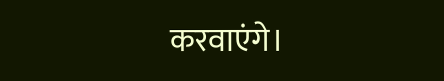करवाएंगे।